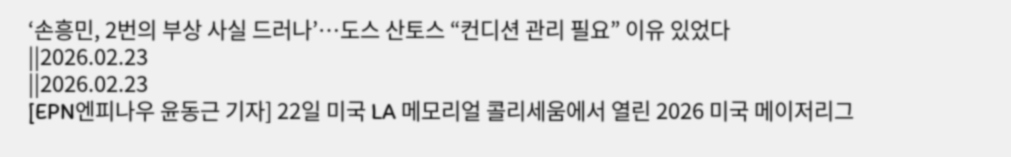‘손흥민, 2번의 부상 사실 드러나’…도스 산토스 “컨디션 관리 필요” 이유 있었다
||2026.02.23
||2026.02.23
[EPN엔피나우 윤동근 기자] 22일 미국 LA 메모리얼 콜리세움에서 열린 2026 미국 메이저리그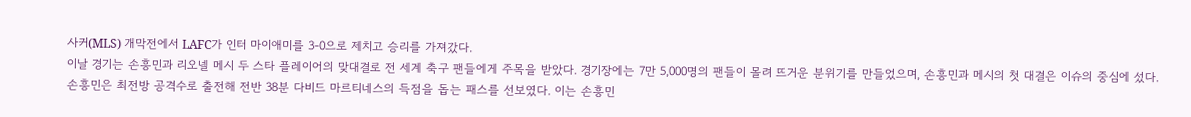사커(MLS) 개막전에서 LAFC가 인터 마이애미를 3-0으로 제치고 승리를 가져갔다.
이날 경기는 손흥민과 리오넬 메시 두 스타 플레이어의 맞대결로 전 세계 축구 팬들에게 주목을 받았다. 경기장에는 7만 5,000명의 팬들이 몰려 뜨거운 분위기를 만들었으며, 손흥민과 메시의 첫 대결은 이슈의 중심에 섰다.
손흥민은 최전방 공격수로 출전해 전반 38분 다비드 마르티네스의 득점을 돕는 패스를 선보였다. 이는 손흥민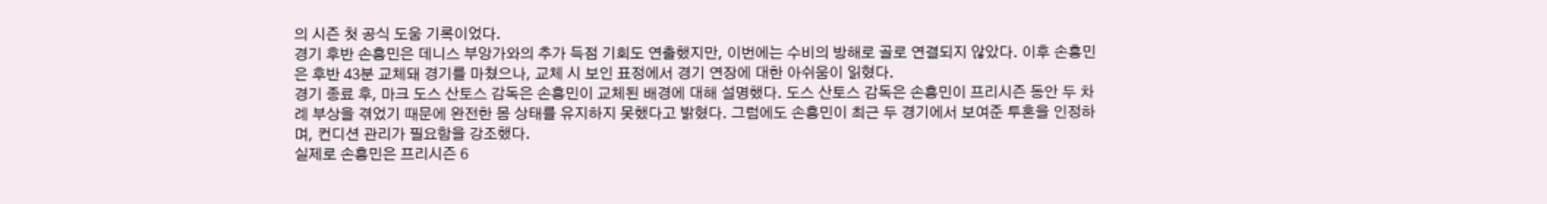의 시즌 첫 공식 도움 기록이었다.
경기 후반 손흥민은 데니스 부앙가와의 추가 득점 기회도 연출했지만, 이번에는 수비의 방해로 골로 연결되지 않았다. 이후 손흥민은 후반 43분 교체돼 경기를 마쳤으나, 교체 시 보인 표정에서 경기 연장에 대한 아쉬움이 읽혔다.
경기 종료 후, 마크 도스 산토스 감독은 손흥민이 교체된 배경에 대해 설명했다. 도스 산토스 감독은 손흥민이 프리시즌 동안 두 차례 부상을 겪었기 때문에 완전한 몸 상태를 유지하지 못했다고 밝혔다. 그럼에도 손흥민이 최근 두 경기에서 보여준 투혼을 인정하며, 컨디션 관리가 필요함을 강조했다.
실제로 손흥민은 프리시즌 6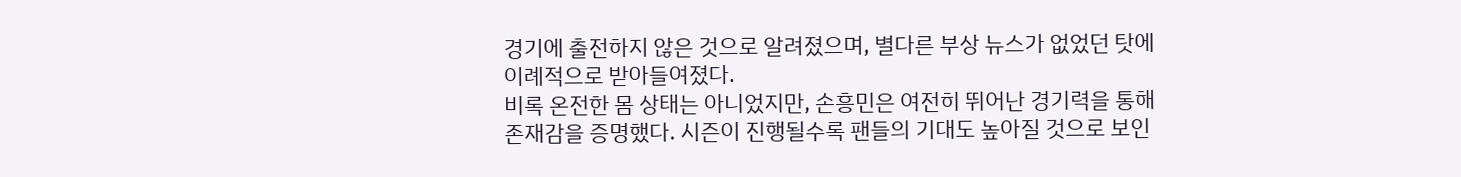경기에 출전하지 않은 것으로 알려졌으며, 별다른 부상 뉴스가 없었던 탓에 이례적으로 받아들여졌다.
비록 온전한 몸 상태는 아니었지만, 손흥민은 여전히 뛰어난 경기력을 통해 존재감을 증명했다. 시즌이 진행될수록 팬들의 기대도 높아질 것으로 보인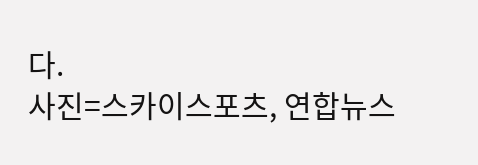다.
사진=스카이스포츠, 연합뉴스